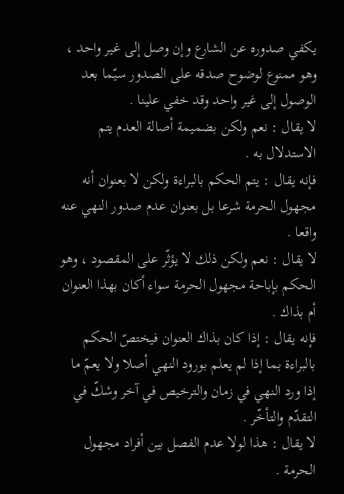يكفي صدوره عن الشارع وإن وصل إلى غير واحد ، وهو ممنوع لوضوح صدقه على الصدور سيّما بعد الوصول إلى غير واحد وقد خفي علينا .
لا يقال : نعم ولكن بضميمة أصالة العدم يتم الاستدلال به .
فإنه يقال : يتم الحكم بالبراءة ولكن لا بعنوان أنه مجهول الحرمة شرعا بل بعنوان عدم صدور النهي عنه واقعا .
لا يقال : نعم ولكن ذلك لا يؤثّر على المقصود ، وهو الحكم بإباحة مجهول الحرمة سواء أكان بهذا العنوان أم بذاك .
فإنه يقال : إذا كان بذاك العنوان فيختصّ الحكم بالبراءة بما إذا لم يعلم بورود النهي أصلا ولا يعمّ ما إذا ورد النهي في زمان والترخيص في آخر وشكّ في التقدّم والتأخّر .
لا يقال : هذا لولا عدم الفصل بين أفراد مجهول الحرمة .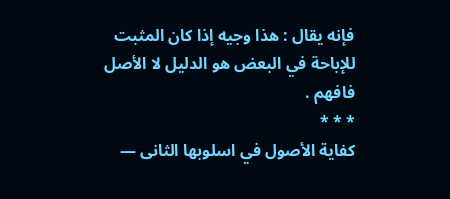فإنه يقال : هذا وجيه إذا كان المثبت للإباحة في البعض هو الدليل لا الأصل فافهم .
* * *
كفاية الأصول في اسلوبها الثانى —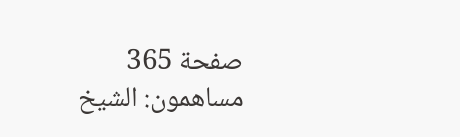صفحة 365
مساهمون: الشيخ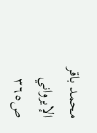محمد باقر الإيرواني
ص٣٦٥